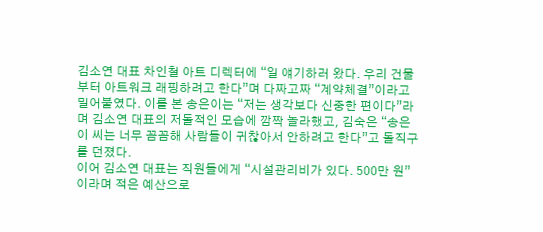김소연 대표 차인철 아트 디렉터에 “일 얘기하러 왔다. 우리 건물부터 아트워크 래핑하려고 한다”며 다짜고짜 “계약체결”이라고 밀어붙였다. 이를 본 송은이는 “저는 생각보다 신중한 편이다”라며 김소연 대표의 저돌적인 모습에 깜짝 놀라했고, 김숙은 “송은이 씨는 너무 꼼꼼해 사람들이 귀찮아서 안하려고 한다”고 돌직구를 던졌다.
이어 김소연 대표는 직원들에게 “시설관리비가 있다. 500만 원”이라며 적은 예산으로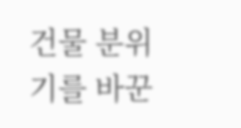건물 분위기를 바꾼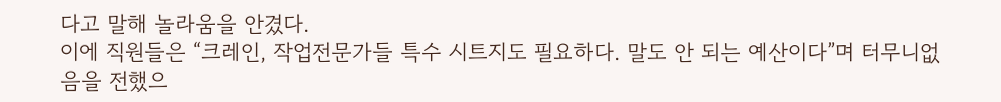다고 말해 놀라움을 안겼다.
이에 직원들은 “크레인, 작업전문가들 특수 시트지도 필요하다. 말도 안 되는 예산이다”며 터무니없음을 전했으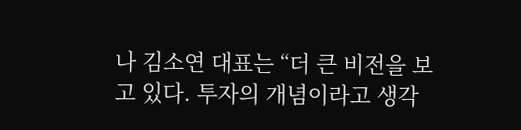나 김소연 대표는 “더 큰 비전을 보고 있다. 투자의 개념이라고 생각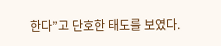한다”고 단호한 태도를 보였다.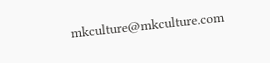mkculture@mkculture.com